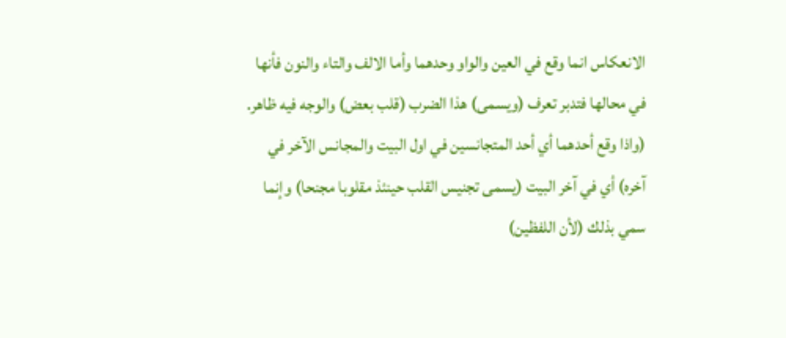الانعكاس انما وقع في العين والواو وحدهما وأما الالف والتاء والنون فأنها في محالها فتدبر تعرف (ويسمى) هذا الضرب (قلب بعض) والوجه فيه ظاهر.
(واذا وقع أحدهما أي أحد المتجانسين في اول البيت والمجانس الآخر في آخره) أي في آخر البيت (يسمى تجنيس القلب حينئذ مقلوبا مجنحا) وإنما سمي بذلك (لأن اللفظين)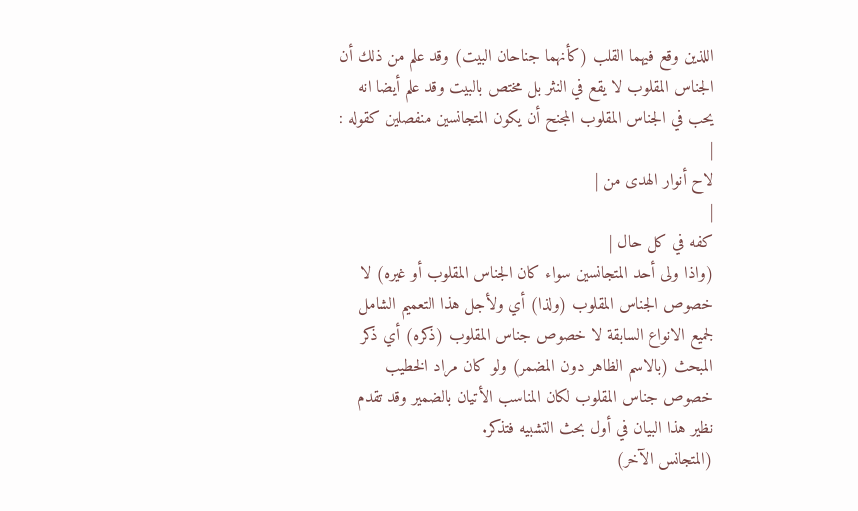اللذين وقع فيهما القلب (كأنهما جناحان البيت) وقد علم من ذلك أن الجناس المقلوب لا يقع في النثر بل مختص بالبيت وقد علم أيضا انه يحب في الجناس المقلوب المجنح أن يكون المتجانسين منفصلين كقوله :
|
لاح أنوار الهدى من |
|
كفه في كل حال |
(واذا ولى أحد المتجانسين سواء كان الجناس المقلوب أو غيره) لا خصوص الجناس المقلوب (ولذا) أي ولأجل هذا التعميم الشامل لجميع الانواع السابقة لا خصوص جناس المقلوب (ذكره) أي ذكر المبحث (بالاسم الظاهر دون المضمر) ولو كان مراد الخطيب خصوص جناس المقلوب لكان المناسب الأتيان بالضمير وقد تقدم نظير هذا البيان في أول بحث التشبيه فتذكر.
(المتجانس الآخر)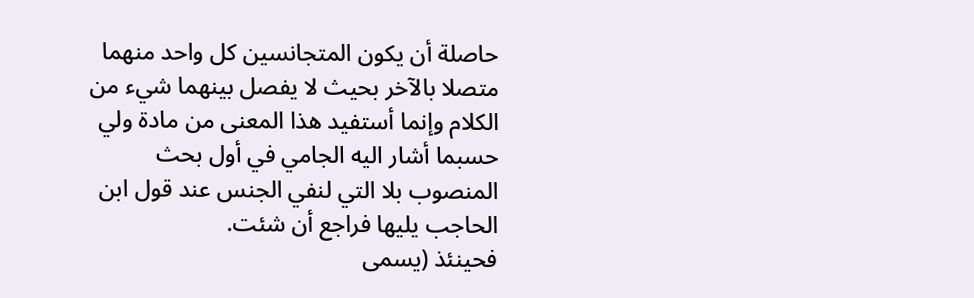حاصلة أن يكون المتجانسين كل واحد منهما متصلا بالآخر بحيث لا يفصل بينهما شيء من الكلام وإنما أستفيد هذا المعنى من مادة ولي حسبما أشار اليه الجامي في أول بحث المنصوب بلا التي لنفي الجنس عند قول ابن الحاجب يليها فراجع أن شئت.
فحينئذ (يسمى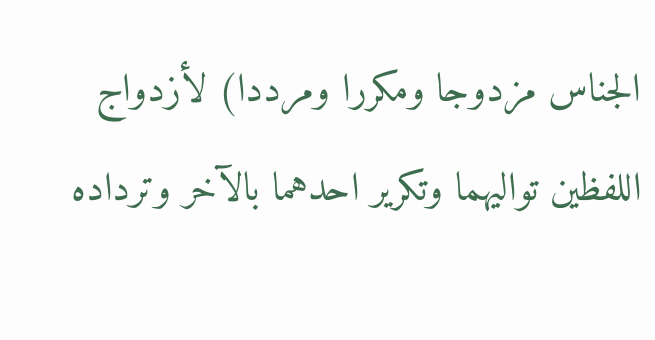الجناس مزدوجا ومكررا ومرددا) لأزدواج اللفظين تواليهما وتكرير احدهما بالآخر وترداده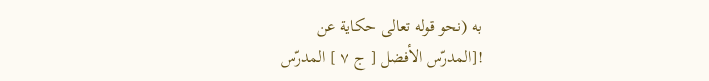به (نحو قوله تعالى حكاية عن
![المدرّس الأفضل [ ج ٧ ] المدرّس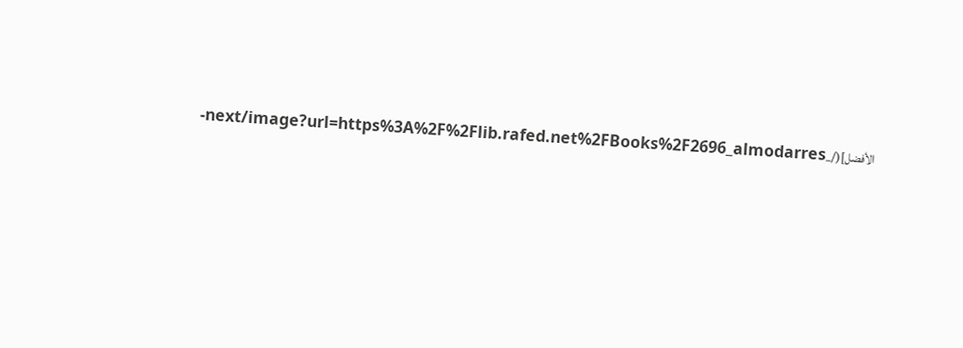الأفضل](/_next/image?url=https%3A%2F%2Flib.rafed.net%2FBooks%2F2696_almodarres-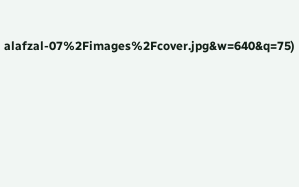alafzal-07%2Fimages%2Fcover.jpg&w=640&q=75)